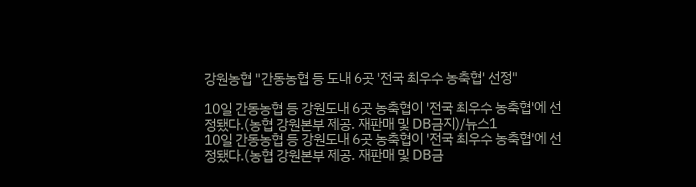강원농협 "간동농협 등 도내 6곳 '전국 최우수 농축협' 선정"

10일 간동농협 등 강원도내 6곳 농축협이 '전국 최우수 농축협'에 선정됐다.(농협 강원본부 제공. 재판매 및 DB금지)/뉴스1
10일 간동농협 등 강원도내 6곳 농축협이 '전국 최우수 농축협'에 선정됐다.(농협 강원본부 제공. 재판매 및 DB금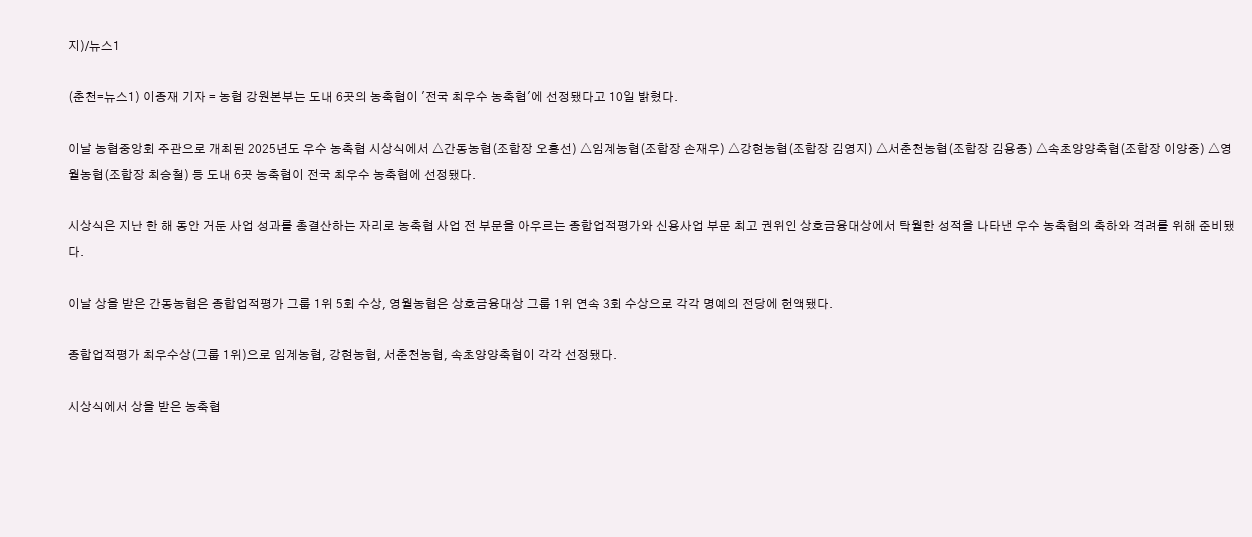지)/뉴스1

(춘천=뉴스1) 이종재 기자 = 농협 강원본부는 도내 6곳의 농축협이 '전국 최우수 농축협'에 선정됐다고 10일 밝혔다.

이날 농협중앙회 주관으로 개최된 2025년도 우수 농축협 시상식에서 △간동농협(조합장 오흥선) △임계농협(조합장 손재우) △강현농협(조합장 김영지) △서춘천농협(조합장 김용종) △속초양양축협(조합장 이양중) △영월농협(조합장 최승철) 등 도내 6곳 농축협이 전국 최우수 농축협에 선정됐다.

시상식은 지난 한 해 동안 거둔 사업 성과를 총결산하는 자리로 농축협 사업 전 부문을 아우르는 종합업적평가와 신용사업 부문 최고 권위인 상호금융대상에서 탁월한 성적을 나타낸 우수 농축협의 축하와 격려를 위해 준비됐다.

이날 상을 받은 간동농협은 종합업적평가 그룹 1위 5회 수상, 영월농협은 상호금융대상 그룹 1위 연속 3회 수상으로 각각 명예의 전당에 헌액됐다.

종합업적평가 최우수상(그룹 1위)으로 임계농협, 강현농협, 서춘천농협, 속초양양축협이 각각 선정됐다.

시상식에서 상을 받은 농축협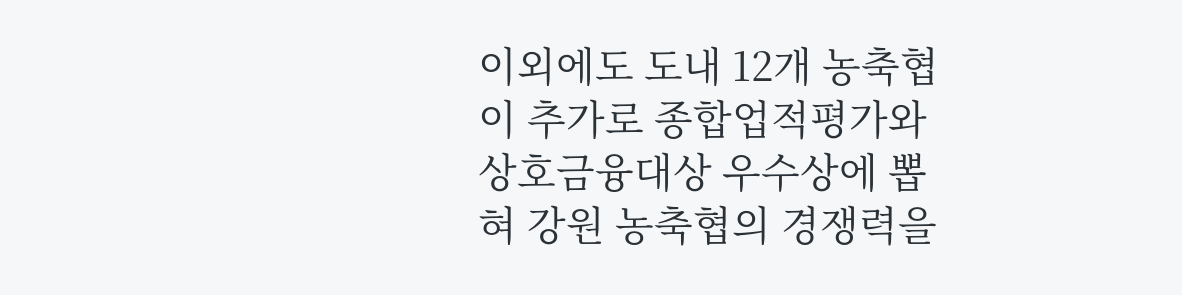이외에도 도내 12개 농축협이 추가로 종합업적평가와 상호금융대상 우수상에 뽑혀 강원 농축협의 경쟁력을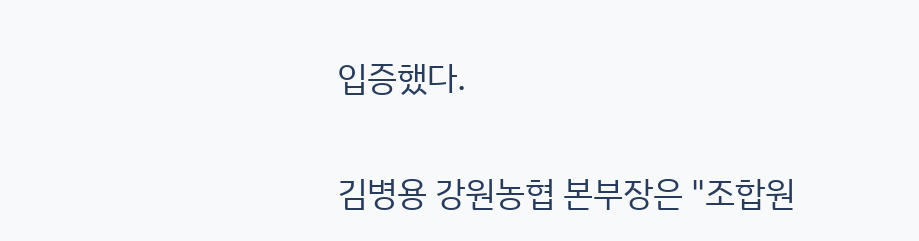입증했다.

김병용 강원농협 본부장은 "조합원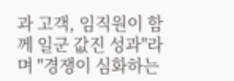과 고객, 임직원이 함께 일군 값진 성과"라며 "경쟁이 심화하는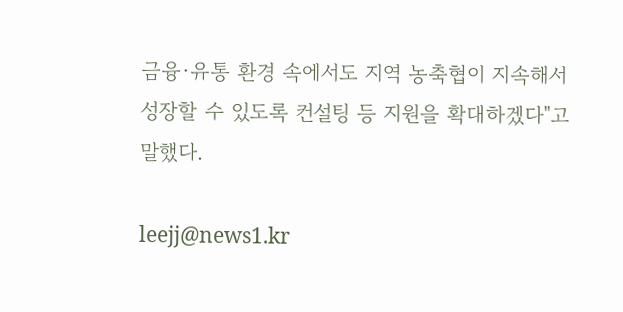금융·유통 환경 속에서도 지역 농축협이 지속해서 성장할 수 있도록 컨설팅 등 지원을 확대하겠다"고 말했다.

leejj@news1.kr